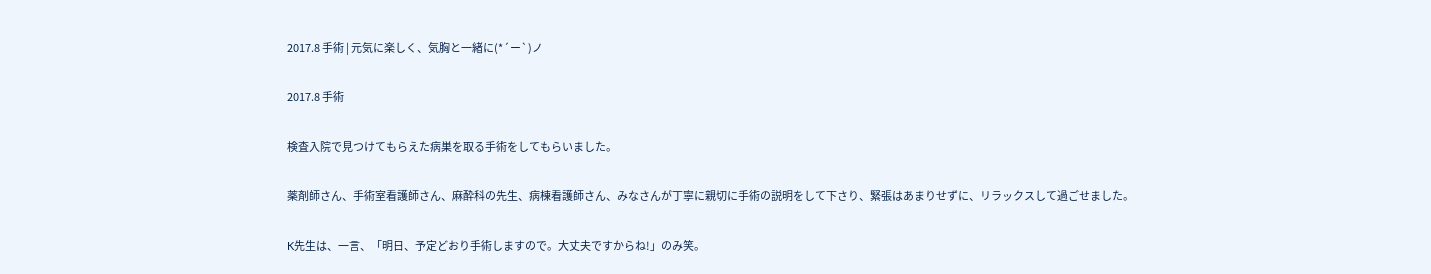2017.8 手術 | 元気に楽しく、気胸と一緒に(*´ー`)ノ

2017.8 手術

検査入院で見つけてもらえた病巣を取る手術をしてもらいました。

薬剤師さん、手術室看護師さん、麻酔科の先生、病棟看護師さん、みなさんが丁寧に親切に手術の説明をして下さり、緊張はあまりせずに、リラックスして過ごせました。

K先生は、一言、「明日、予定どおり手術しますので。大丈夫ですからね!」のみ笑。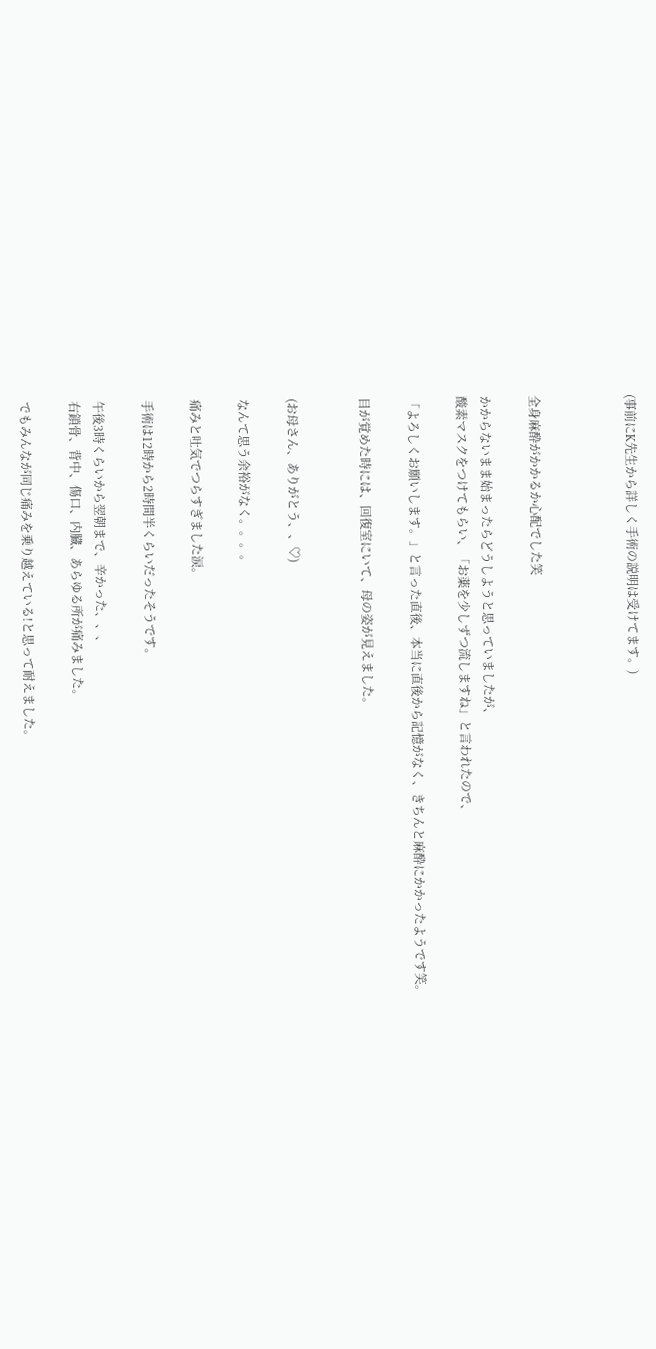(事前にK先生から詳しく手術の説明は受けてます。)



全身麻酔がかかるか心配でした笑

かからないまま始まったらどうしようと思っていましたが、
酸素マスクをつけてもらい、「お薬を少しずつ流しますね」と言われたので、

「よろしくお願いします。」と言った直後、本当に直後から記憶がなく、きちんと麻酔にかかったようです笑。

目が覚めた時には、回復室にいて、母の姿が見えました。


(お母さん、ありがとう、、♡)

なんて思う余裕がなく。。。。

痛みと吐気でつらすぎました涙。

手術は12時から2時間半くらいだったそうです。

午後3時くらいから翌朝まで、辛かった、、、
右鎖骨、背中、傷口、内臓、あらゆる所が痛みました。

でもみんなが同じ痛みを乗り越えている!と思って耐えました。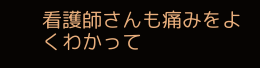看護師さんも痛みをよくわかって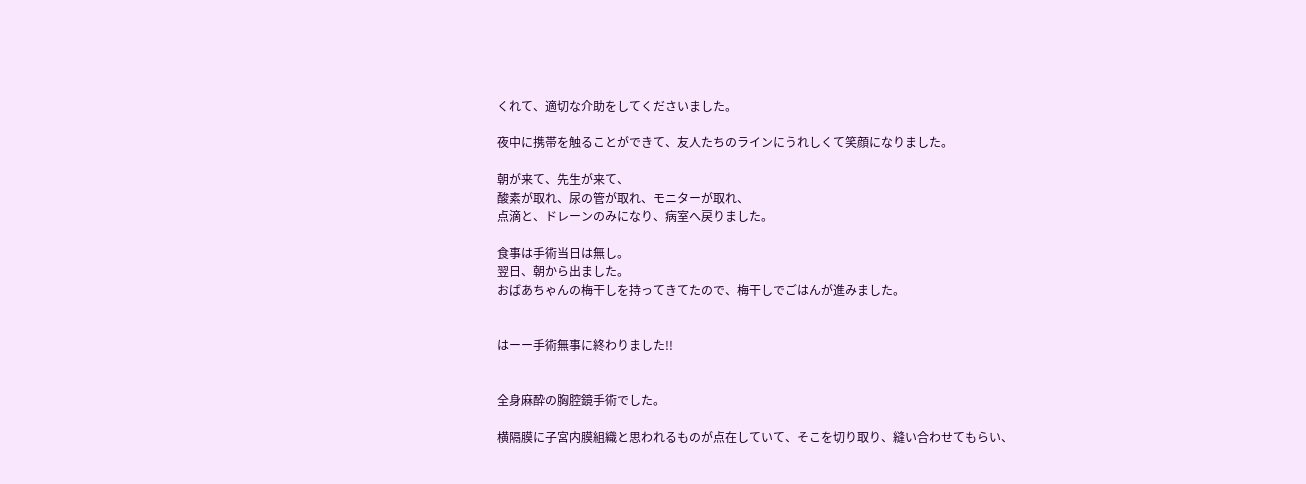くれて、適切な介助をしてくださいました。

夜中に携帯を触ることができて、友人たちのラインにうれしくて笑顔になりました。

朝が来て、先生が来て、
酸素が取れ、尿の管が取れ、モニターが取れ、
点滴と、ドレーンのみになり、病室へ戻りました。

食事は手術当日は無し。
翌日、朝から出ました。
おばあちゃんの梅干しを持ってきてたので、梅干しでごはんが進みました。


はーー手術無事に終わりました!!


全身麻酔の胸腔鏡手術でした。

横隔膜に子宮内膜組織と思われるものが点在していて、そこを切り取り、縫い合わせてもらい、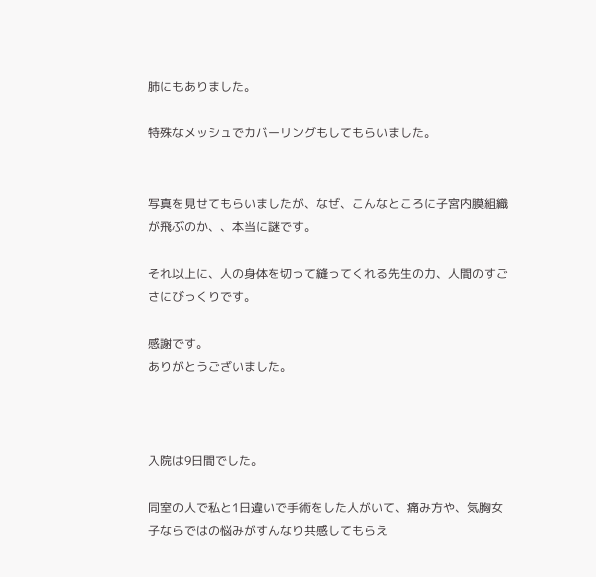肺にもありました。

特殊なメッシュでカバーリングもしてもらいました。


写真を見せてもらいましたが、なぜ、こんなところに子宮内膜組織が飛ぶのか、、本当に謎です。

それ以上に、人の身体を切って縫ってくれる先生の力、人間のすごさにびっくりです。

感謝です。
ありがとうございました。



入院は9日間でした。

同室の人で私と1日違いで手術をした人がいて、痛み方や、気胸女子ならではの悩みがすんなり共感してもらえ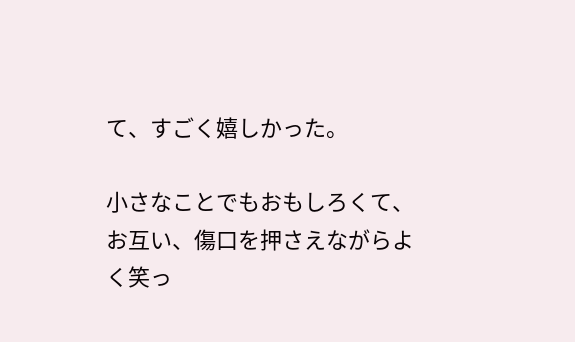て、すごく嬉しかった。

小さなことでもおもしろくて、お互い、傷口を押さえながらよく笑っ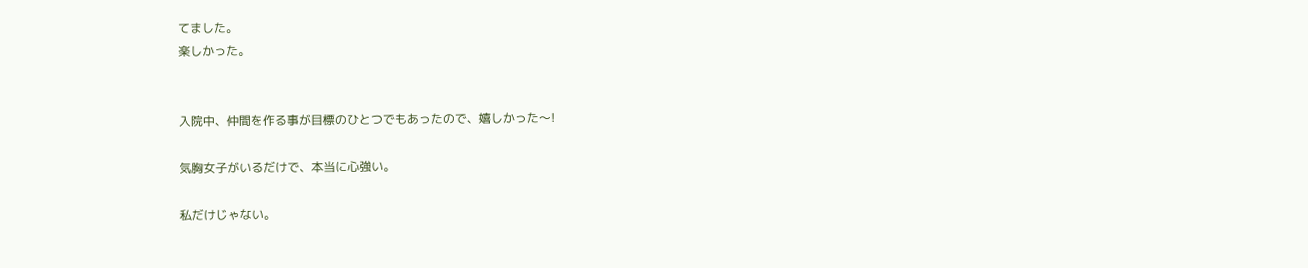てました。
楽しかった。


入院中、仲間を作る事が目標のひとつでもあったので、嬉しかった〜!

気胸女子がいるだけで、本当に心強い。

私だけじゃない。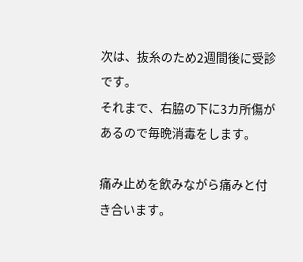次は、抜糸のため2週間後に受診です。
それまで、右脇の下に3カ所傷があるので毎晩消毒をします。

痛み止めを飲みながら痛みと付き合います。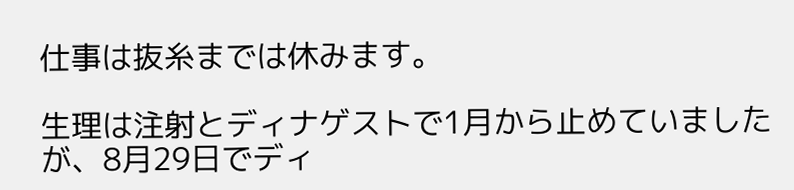仕事は抜糸までは休みます。

生理は注射とディナゲストで1月から止めていましたが、8月29日でディ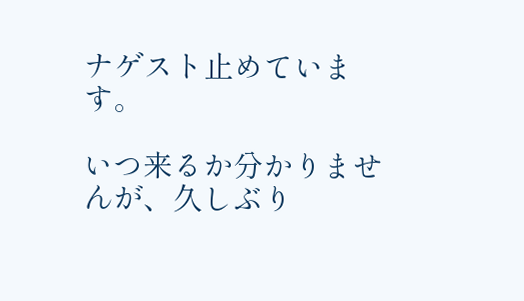ナゲスト止めています。

いつ来るか分かりませんが、久しぶり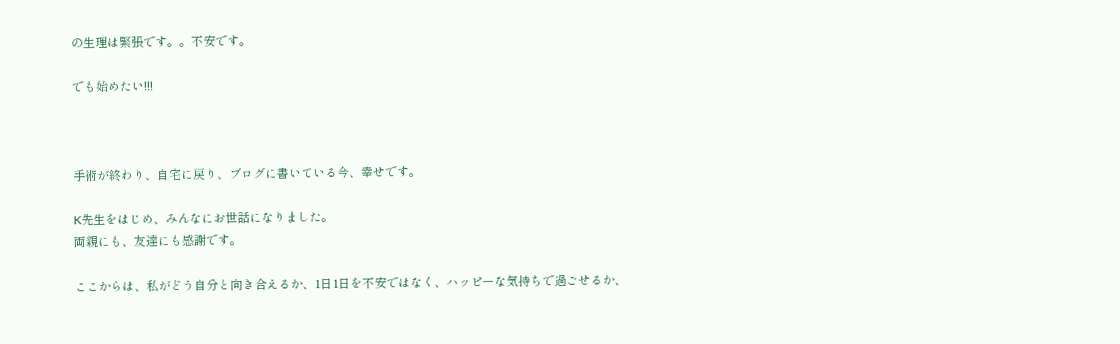の生理は緊張です。。不安です。

でも始めたい!!!



手術が終わり、自宅に戻り、ブログに書いている今、幸せです。

K先生をはじめ、みんなにお世話になりました。
両親にも、友達にも感謝です。

ここからは、私がどう自分と向き合えるか、1日1日を不安ではなく、ハッピーな気持ちで過ごせるか、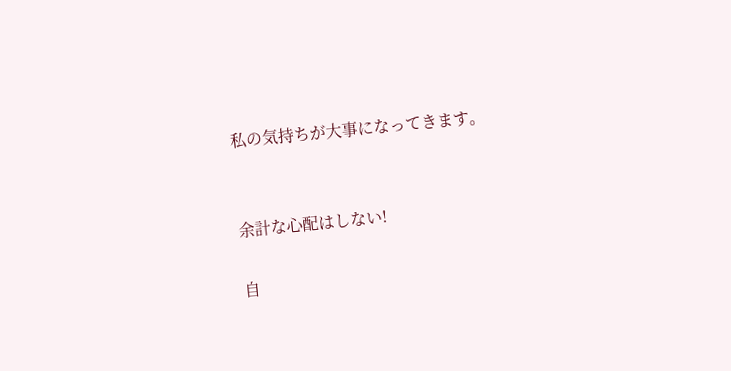私の気持ちが大事になってきます。


余計な心配はしない!

自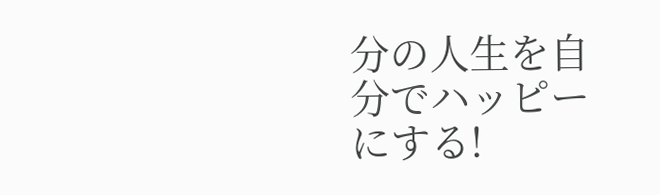分の人生を自分でハッピーにする!